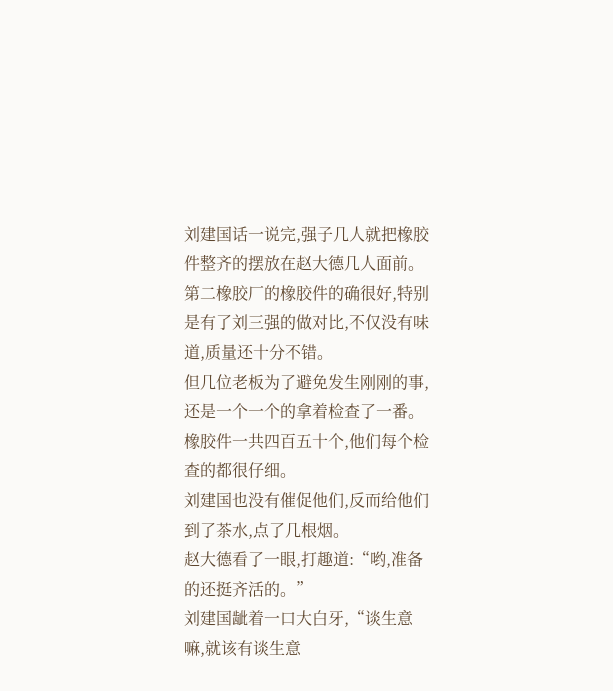刘建国话一说完,强子几人就把橡胶件整齐的摆放在赵大德几人面前。
第二橡胶厂的橡胶件的确很好,特别是有了刘三强的做对比,不仅没有味道,质量还十分不错。
但几位老板为了避免发生刚刚的事,还是一个一个的拿着检查了一番。
橡胶件一共四百五十个,他们每个检查的都很仔细。
刘建国也没有催促他们,反而给他们到了茶水,点了几根烟。
赵大德看了一眼,打趣道:“哟,准备的还挺齐活的。”
刘建国龇着一口大白牙,“谈生意嘛,就该有谈生意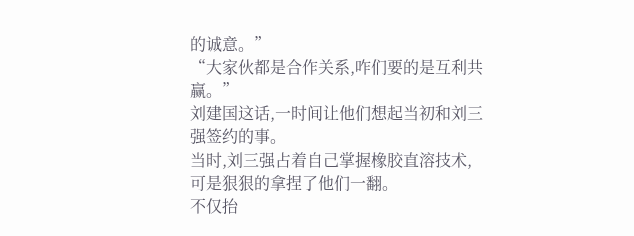的诚意。”
“大家伙都是合作关系,咋们要的是互利共赢。”
刘建国这话,一时间让他们想起当初和刘三强签约的事。
当时,刘三强占着自己掌握橡胶直溶技术,可是狠狠的拿捏了他们一翻。
不仅抬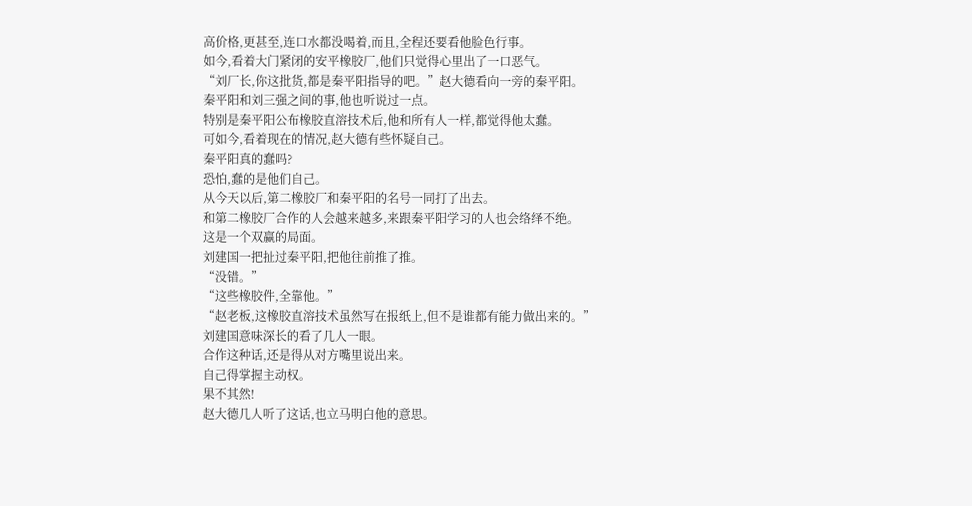高价格,更甚至,连口水都没喝着,而且,全程还要看他脸色行事。
如今,看着大门紧闭的安平橡胶厂,他们只觉得心里出了一口恶气。
“刘厂长,你这批货,都是秦平阳指导的吧。”赵大德看向一旁的秦平阳。
秦平阳和刘三强之间的事,他也听说过一点。
特别是秦平阳公布橡胶直溶技术后,他和所有人一样,都觉得他太蠢。
可如今,看着现在的情况,赵大德有些怀疑自己。
秦平阳真的蠢吗?
恐怕,蠢的是他们自己。
从今天以后,第二橡胶厂和秦平阳的名号一同打了出去。
和第二橡胶厂合作的人会越来越多,来跟秦平阳学习的人也会络绎不绝。
这是一个双赢的局面。
刘建国一把扯过秦平阳,把他往前推了推。
“没错。”
“这些橡胶件,全靠他。”
“赵老板,这橡胶直溶技术虽然写在报纸上,但不是谁都有能力做出来的。”
刘建国意味深长的看了几人一眼。
合作这种话,还是得从对方嘴里说出来。
自己得掌握主动权。
果不其然!
赵大德几人听了这话,也立马明白他的意思。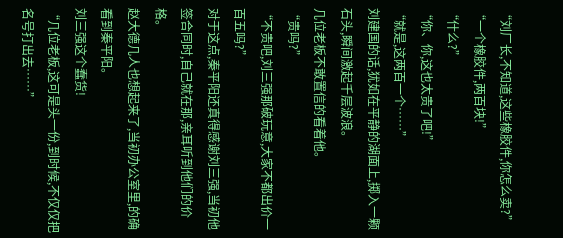“刘厂长,不知道,这些橡胶件,你怎么卖?”
“一个橡胶件,两百块!”
“什么?”
“你、你,这也太贵了吧!”
“就是,这两百一个……”
刘建国的话,犹如在平静的湖面上,掷入一颗石头,瞬间激起千层波浪。
几位老板不敢置信的看着他。
“贵吗?”
“不贵吧,刘三强那破玩意,大家不都出价一百五吗?”
对于这点,秦平阳还真得感谢刘三强,当初他签合同时,自己就在那,亲耳听到他们的价格。
赵大德几人也想起来了,当初办公室里,的确看到秦平阳。
刘三强这个蠢货!
“几位老板,这可是头一份,到时候,不仅仅把名号打出去……”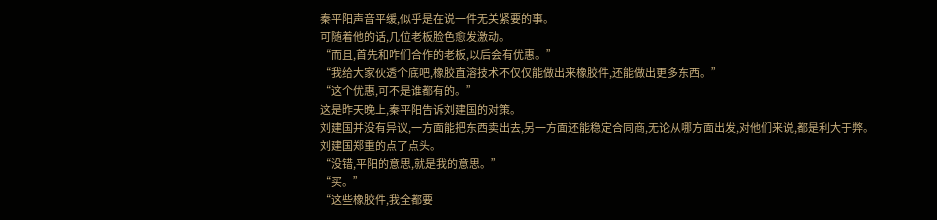秦平阳声音平缓,似乎是在说一件无关紧要的事。
可随着他的话,几位老板脸色愈发激动。
“而且,首先和咋们合作的老板,以后会有优惠。”
“我给大家伙透个底吧,橡胶直溶技术不仅仅能做出来橡胶件,还能做出更多东西。”
“这个优惠,可不是谁都有的。”
这是昨天晚上,秦平阳告诉刘建国的对策。
刘建国并没有异议,一方面能把东西卖出去,另一方面还能稳定合同商,无论从哪方面出发,对他们来说,都是利大于弊。
刘建国郑重的点了点头。
“没错,平阳的意思,就是我的意思。”
“买。”
“这些橡胶件,我全都要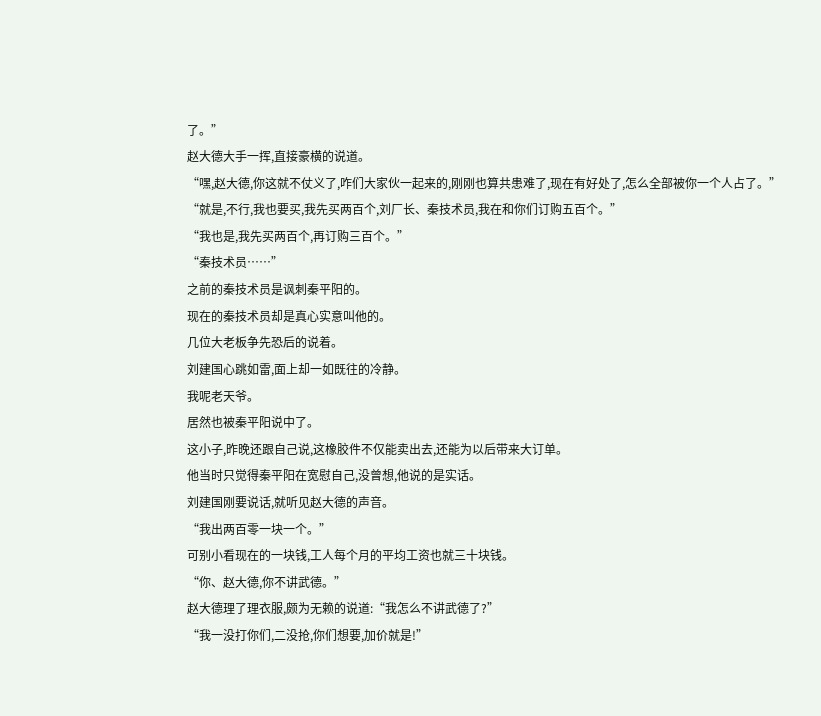了。”
赵大德大手一挥,直接豪横的说道。
“嘿,赵大德,你这就不仗义了,咋们大家伙一起来的,刚刚也算共患难了,现在有好处了,怎么全部被你一个人占了。”
“就是,不行,我也要买,我先买两百个,刘厂长、秦技术员,我在和你们订购五百个。”
“我也是,我先买两百个,再订购三百个。”
“秦技术员……”
之前的秦技术员是讽刺秦平阳的。
现在的秦技术员却是真心实意叫他的。
几位大老板争先恐后的说着。
刘建国心跳如雷,面上却一如既往的冷静。
我呢老天爷。
居然也被秦平阳说中了。
这小子,昨晚还跟自己说,这橡胶件不仅能卖出去,还能为以后带来大订单。
他当时只觉得秦平阳在宽慰自己,没曾想,他说的是实话。
刘建国刚要说话,就听见赵大德的声音。
“我出两百零一块一个。”
可别小看现在的一块钱,工人每个月的平均工资也就三十块钱。
“你、赵大德,你不讲武德。”
赵大德理了理衣服,颇为无赖的说道:“我怎么不讲武德了?”
“我一没打你们,二没抢,你们想要,加价就是!”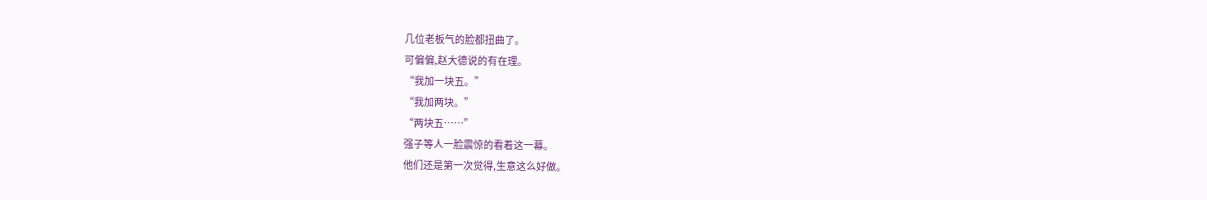几位老板气的脸都扭曲了。
可偏偏,赵大德说的有在理。
“我加一块五。”
“我加两块。”
“两块五……”
强子等人一脸震惊的看着这一幕。
他们还是第一次觉得,生意这么好做。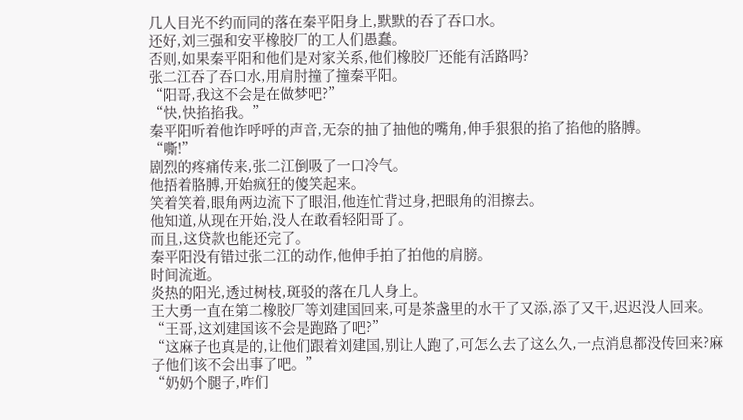几人目光不约而同的落在秦平阳身上,默默的吞了吞口水。
还好,刘三强和安平橡胶厂的工人们愚蠢。
否则,如果秦平阳和他们是对家关系,他们橡胶厂还能有活路吗?
张二江吞了吞口水,用肩肘撞了撞秦平阳。
“阳哥,我这不会是在做梦吧?”
“快,快掐掐我。”
秦平阳听着他诈呼呼的声音,无奈的抽了抽他的嘴角,伸手狠狠的掐了掐他的胳膊。
“嘶!”
剧烈的疼痛传来,张二江倒吸了一口冷气。
他捂着胳膊,开始疯狂的傻笑起来。
笑着笑着,眼角两边流下了眼泪,他连忙背过身,把眼角的泪擦去。
他知道,从现在开始,没人在敢看轻阳哥了。
而且,这贷款也能还完了。
秦平阳没有错过张二江的动作,他伸手拍了拍他的肩膀。
时间流逝。
炎热的阳光,透过树枝,斑驳的落在几人身上。
王大勇一直在第二橡胶厂等刘建国回来,可是茶盏里的水干了又添,添了又干,迟迟没人回来。
“王哥,这刘建国该不会是跑路了吧?”
“这麻子也真是的,让他们跟着刘建国,别让人跑了,可怎么去了这么久,一点消息都没传回来?麻子他们该不会出事了吧。”
“奶奶个腿子,咋们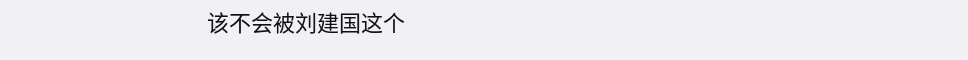该不会被刘建国这个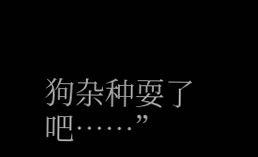狗杂种耍了吧……”